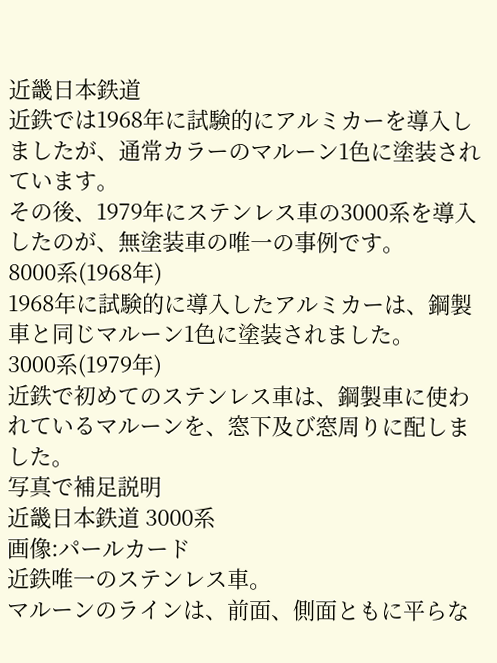近畿日本鉄道
近鉄では1968年に試験的にアルミカーを導入しましたが、通常カラーのマルーン1色に塗装されています。
その後、1979年にステンレス車の3000系を導入したのが、無塗装車の唯一の事例です。
8000系(1968年)
1968年に試験的に導入したアルミカーは、鋼製車と同じマルーン1色に塗装されました。
3000系(1979年)
近鉄で初めてのステンレス車は、鋼製車に使われているマルーンを、窓下及び窓周りに配しました。
写真で補足説明
近畿日本鉄道 3000系
画像:パールカード
近鉄唯一のステンレス車。
マルーンのラインは、前面、側面ともに平らな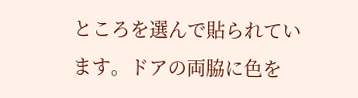ところを選んで貼られています。ドアの両脇に色を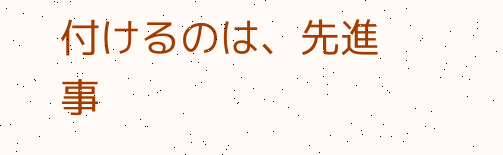付けるのは、先進事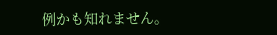例かも知れません。